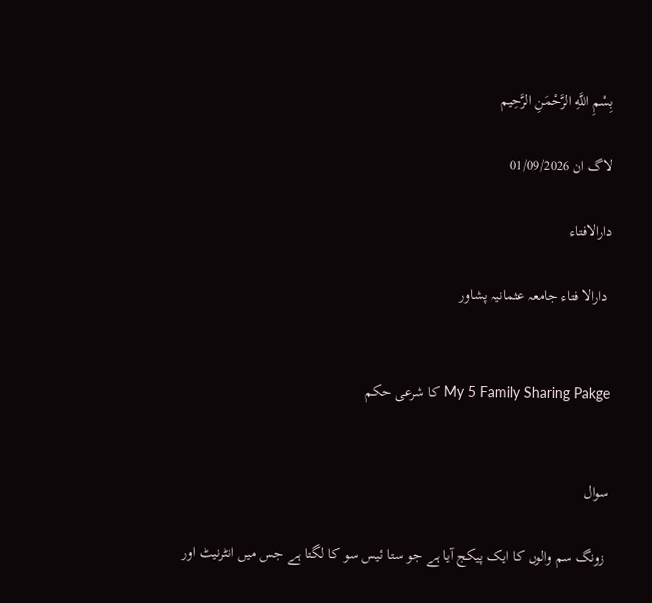بِسْمِ اللَّهِ الرَّحْمَنِ الرَّحِيم

لاگ ان 01/09/2026

دارالافتاء

 دارالا فتاء جامعہ عثمانیہ پشاور


My 5 Family Sharing Pakge کا شرعی حکم


سوال

 زونگ سم والوں کا ایک پیکج آیا ہے جو ستا ئیس سو کا لگتا ہے جس میں انٹرنیٹ اور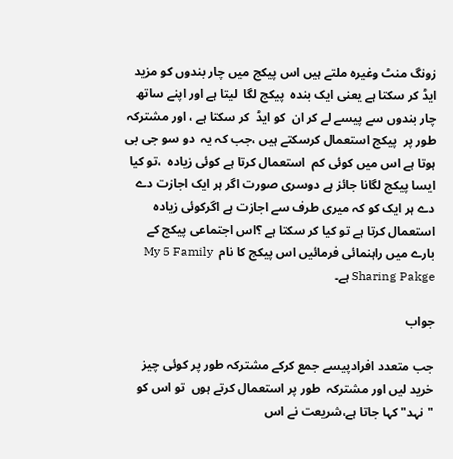زونگ منٹ وغیرہ ملتے ہیں اس پیکج میں چار بندوں کو مزید ایڈ کر سکتا ہے یعنی ایک بندہ  پیکج لگا  لیتا ہے اور اپنے ساتھ  چار بندوں سے پیسے لے کر ان  کو ایڈ  کر سکتا ہے ، اور مشترکہ طور پر  پیکج استعمال کرسکتے ہیں ،جب کہ یہ  دو سو جی بی ہوتا ہے اس میں کوئی کم  استعمال کرتا ہے کوئی زیادہ  ،تو کیا ایسا پیکج لگانا جائز ہے دوسری صورت اگر ہر ایک اجازت دے دے ہر ایک کو کہ میری طرف سے اجازت ہے اگرکوئی زیادہ استعمال کرتا ہے تو کیا کر سکتا ہے ؟اس اجتماعی پیکج کے بارے میں راہنمائی فرمائیں اس پیکج کا نام  My 5 Family Sharing Pakge ہے۔

جواب

جب متعدد افرادپیسے جمع کرکے مشترکہ طور پر کوئی چیز خرید لیں اور مشترکہ  طور پر استعمال کرتے ہوں  تو اس کو "نہد" کہا جاتا ہے،شریعت نے اس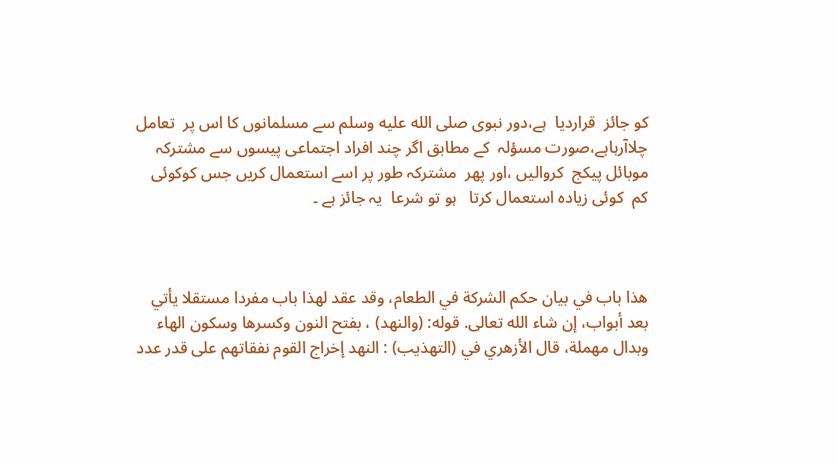کو جائز  قراردیا  ہے،دور نبوی صلى الله عليه وسلم سے مسلمانوں کا اس پر  تعامل چلاآرہاہے،صورت مسؤلہ  كے مطابق اگر چند افراد اجتماعی پیسوں سے مشترکہ موبائل پیکج  کروالیں ،اور پھر  مشترکہ طور پر اسے استعمال کریں جس کوکوئی کم  کوئی زیادہ استعمال کرتا   ہو تو شرعا  یہ جائز ہے ۔



هذا باب في بيان حكم الشركة في الطعام، وقد عقد لهذا باب مفردا مستقلا يأتي بعد أبواب، إن شاء الله تعالى. قوله: (والنهد) ، بفتح النون وكسرها وسكون الهاء وبدال مهملة، قال الأزهري في (التهذيب) : النهد إخراج القوم نفقاتهم على قدر عدد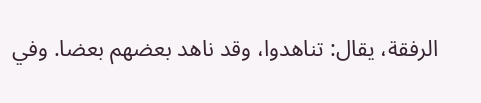الرفقة، يقال: تناهدوا، وقد ناهد بعضهم بعضا. وفي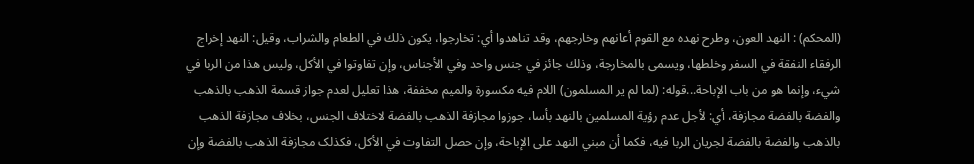(المحكم) : النهد العون، وطرح نهده مع القوم أعانهم وخارجهم، وقد تناهدوا أي: تخارجوا، يكون ذلك في الطعام والشراب، وقيل: النهد إخراج الرفقاء النفقة في السفر وخلطها، ويسمى بالمخارجة، وذلك جائز في جنس واحد وفي الأجناس، وإن تفاوتوا في الأكل، وليس هذا من الربا في شيء، وإنما هو من باب الإباحة...قوله: (لما لم ير المسلمون) اللام فيه مكسورة والميم مخففة، هذا تعليل لعدم جواز قسمة الذهب بالذهب والفضة بالفضة مجازفة، أي: لأجل عدم رؤية المسلمين بالنهد بأسا، جوزوا مجازفة الذهب بالفضة لاختلاف الجنس، بخلاف مجازفة الذهب بالذهب والفضة بالفضة لجريان الربا فيه، فكما أن مبني النهد على الإباحة، وإن حصل التفاوت في الأكل، فكذلک مجازفة الذهب بالفضة وإن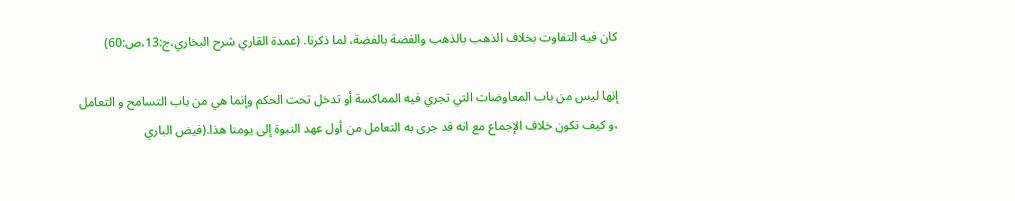كان فيه التفاوت بخلاف الذهب بالذهب والفضة بالفضة، لما ذكرنا. (عمدة القاري شرح البخاري،ج:13،ص:60)

إنها ليس من باب المعاوضات التي تجري فيه المماكسة أو تدخل تحت الحكم وإنما هي من باب التسامح و التعامل ،و كيف تكون خلاف الإجماع مع انه قد جرى به التعامل من أول عهد النبوة إلى يومنا هذا.(فيض الباري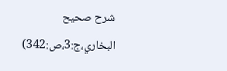شرح صحيح البخاري،ج:3،ص:342)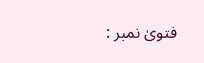فتویٰ نمبر :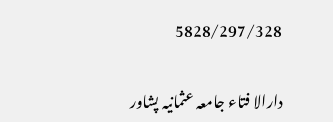5828/297/328

دارالا فتاء جامعہ عثمانیہ پشاور